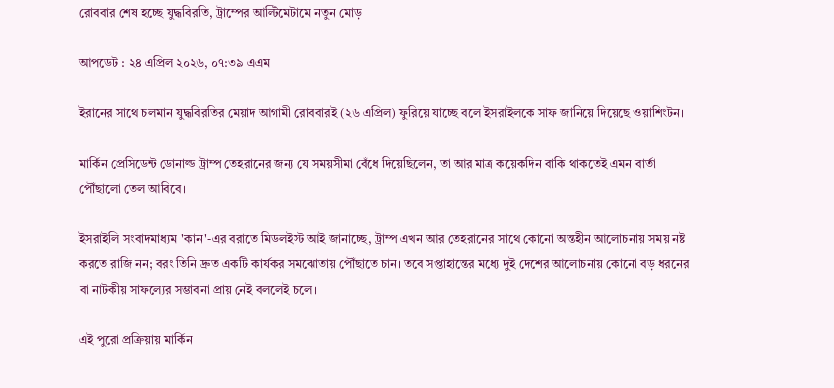রোববার শেষ হচ্ছে যুদ্ধবিরতি, ট্রাম্পের আল্টিমেটামে নতুন মোড়

আপডেট : ২৪ এপ্রিল ২০২৬, ০৭:৩৯ এএম

ইরানের সাথে চলমান যুদ্ধবিরতির মেয়াদ আগামী রোববারই (২৬ এপ্রিল) ফুরিয়ে যাচ্ছে বলে ইসরাইলকে সাফ জানিয়ে দিয়েছে ওয়াশিংটন।

মার্কিন প্রেসিডেন্ট ডোনাল্ড ট্রাম্প তেহরানের জন্য যে সময়সীমা বেঁধে দিয়েছিলেন, তা আর মাত্র কয়েকদিন বাকি থাকতেই এমন বার্তা পৌঁছালো তেল আবিবে।

ইসরাইলি সংবাদমাধ্যম 'কান'-এর বরাতে মিডলইস্ট আই জানাচ্ছে, ট্রাম্প এখন আর তেহরানের সাথে কোনো অন্তহীন আলোচনায় সময় নষ্ট করতে রাজি নন; বরং তিনি দ্রুত একটি কার্যকর সমঝোতায় পৌঁছাতে চান। তবে সপ্তাহান্তের মধ্যে দুই দেশের আলোচনায় কোনো বড় ধরনের বা নাটকীয় সাফল্যের সম্ভাবনা প্রায় নেই বললেই চলে।

এই পুরো প্রক্রিয়ায় মার্কিন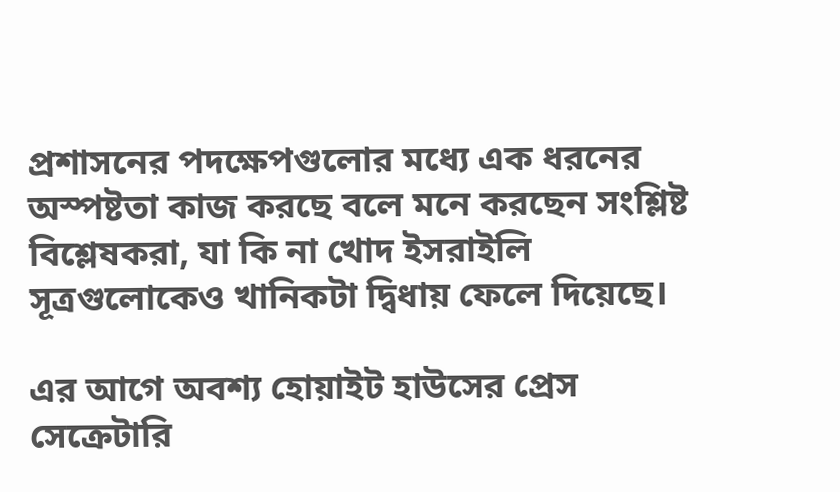প্রশাসনের পদক্ষেপগুলোর মধ্যে এক ধরনের অস্পষ্টতা কাজ করছে বলে মনে করছেন সংশ্লিষ্ট বিশ্লেষকরা, যা কি না খোদ ইসরাইলি সূত্রগুলোকেও খানিকটা দ্বিধায় ফেলে দিয়েছে।

এর আগে অবশ্য হোয়াইট হাউসের প্রেস সেক্রেটারি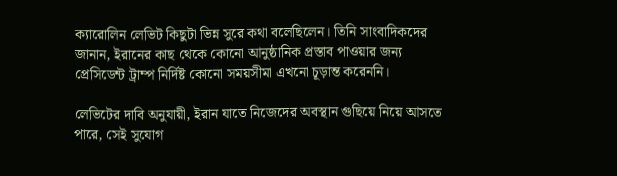ক্যারোলিন লেভিট কিছুটা ভিন্ন সুরে কথা বলেছিলেন। তিনি সাংবাদিকদের জানান, ইরানের কাছ থেকে কোনো আনুষ্ঠানিক প্রস্তাব পাওয়ার জন্য প্রেসিডেন্ট ট্রাম্প নির্দিষ্ট কোনো সময়সীমা এখনো চূড়ান্ত করেননি।

লেভিটের দাবি অনুযায়ী, ইরান যাতে নিজেদের অবস্থান গুছিয়ে নিয়ে আসতে পারে, সেই সুযোগ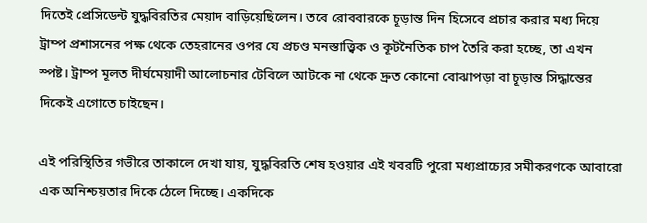দিতেই প্রেসিডেন্ট যুদ্ধবিরতির মেয়াদ বাড়িয়েছিলেন। তবে রোববারকে চূড়ান্ত দিন হিসেবে প্রচার করার মধ্য দিয়ে ট্রাম্প প্রশাসনের পক্ষ থেকে তেহরানের ওপর যে প্রচণ্ড মনস্তাত্ত্বিক ও কূটনৈতিক চাপ তৈরি করা হচ্ছে, তা এখন স্পষ্ট। ট্রাম্প মূলত দীর্ঘমেয়াদী আলোচনার টেবিলে আটকে না থেকে দ্রুত কোনো বোঝাপড়া বা চূড়ান্ত সিদ্ধান্তের দিকেই এগোতে চাইছেন।

এই পরিস্থিতির গভীরে তাকালে দেখা যায়, যুদ্ধবিরতি শেষ হওয়ার এই খবরটি পুরো মধ্যপ্রাচ্যের সমীকরণকে আবারো এক অনিশ্চয়তার দিকে ঠেলে দিচ্ছে। একদিকে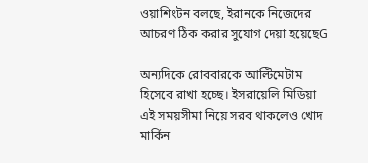ওয়াশিংটন বলছে, ইরানকে নিজেদের আচরণ ঠিক করার সুযোগ দেয়া হয়েছেG

অন্যদিকে রোববারকে আল্টিমেটাম হিসেবে রাখা হচ্ছে। ইসরায়েলি মিডিয়া এই সময়সীমা নিয়ে সরব থাকলেও খোদ মার্কিন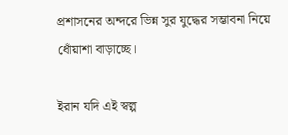প্রশাসনের অন্দরে ভিন্ন সুর যুদ্ধের সম্ভাবনা নিয়ে ধোঁয়াশা বাড়াচ্ছে।

ইরান যদি এই স্বল্প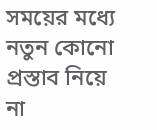সময়ের মধ্যে নতুন কোনো প্রস্তাব নিয়ে না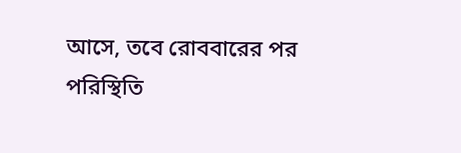আসে, তবে রোববারের পর পরিস্থিতি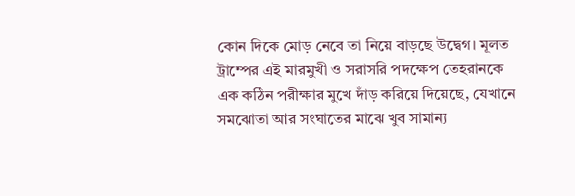কোন দিকে মোড় নেবে তা নিয়ে বাড়ছে উদ্বেগ। মূলত ট্রাম্পের এই মারমুখী ও সরাসরি পদক্ষেপ তেহরানকে এক কঠিন পরীক্ষার মুখে দাঁড় করিয়ে দিয়েছে, যেখানে সমঝোতা আর সংঘাতের মাঝে খুব সামান্য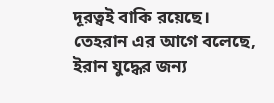দূরত্বই বাকি রয়েছে।
তেহরান এর আগে বলেছে, ইরান যুদ্ধের জন্য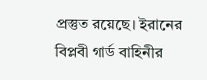প্রস্তুত রয়েছে। ইরানের বিপ্লবী গার্ড বাহিনীর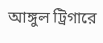আঙ্গুল ট্রিগারে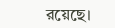রয়েছে।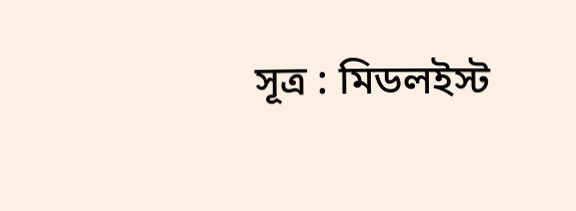সূত্র : মিডলইস্ট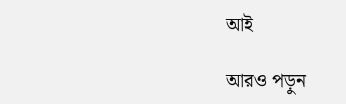আই

আরও পড়ুন